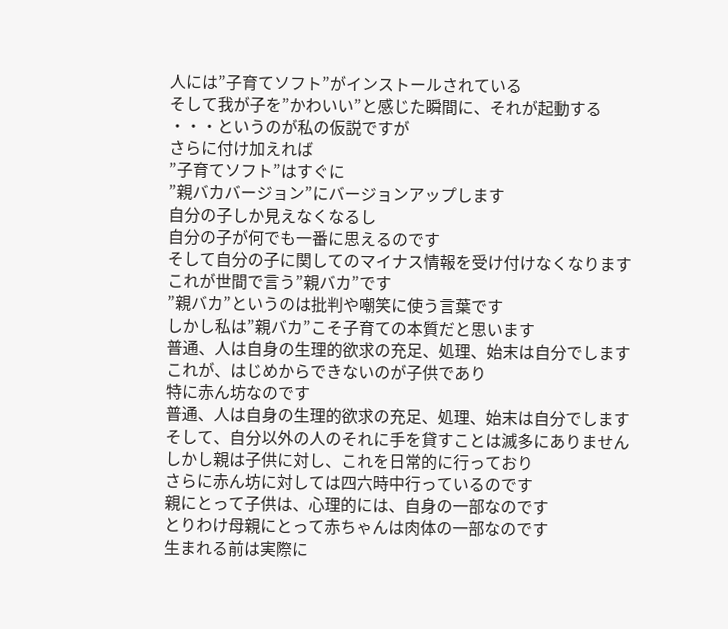人には”子育てソフト”がインストールされている
そして我が子を”かわいい”と感じた瞬間に、それが起動する
・・・というのが私の仮説ですが
さらに付け加えれば
”子育てソフト”はすぐに
”親バカバージョン”にバージョンアップします
自分の子しか見えなくなるし
自分の子が何でも一番に思えるのです
そして自分の子に関してのマイナス情報を受け付けなくなります
これが世間で言う”親バカ”です
”親バカ”というのは批判や嘲笑に使う言葉です
しかし私は”親バカ”こそ子育ての本質だと思います
普通、人は自身の生理的欲求の充足、処理、始末は自分でします
これが、はじめからできないのが子供であり
特に赤ん坊なのです
普通、人は自身の生理的欲求の充足、処理、始末は自分でします
そして、自分以外の人のそれに手を貸すことは滅多にありません
しかし親は子供に対し、これを日常的に行っており
さらに赤ん坊に対しては四六時中行っているのです
親にとって子供は、心理的には、自身の一部なのです
とりわけ母親にとって赤ちゃんは肉体の一部なのです
生まれる前は実際に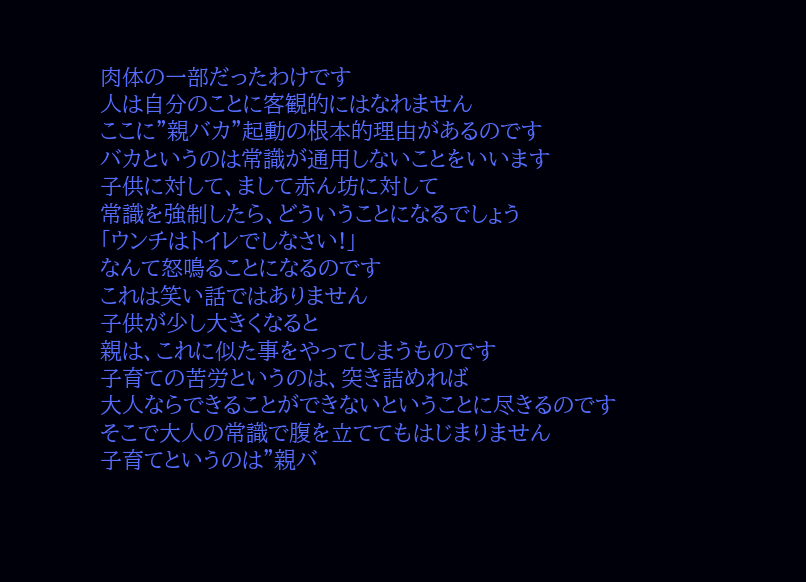肉体の一部だったわけです
人は自分のことに客観的にはなれません
ここに”親バカ”起動の根本的理由があるのです
バカというのは常識が通用しないことをいいます
子供に対して、まして赤ん坊に対して
常識を強制したら、どういうことになるでしょう
「ウンチはトイレでしなさい!」
なんて怒鳴ることになるのです
これは笑い話ではありません
子供が少し大きくなると
親は、これに似た事をやってしまうものです
子育ての苦労というのは、突き詰めれば
大人ならできることができないということに尽きるのです
そこで大人の常識で腹を立ててもはじまりません
子育てというのは”親バ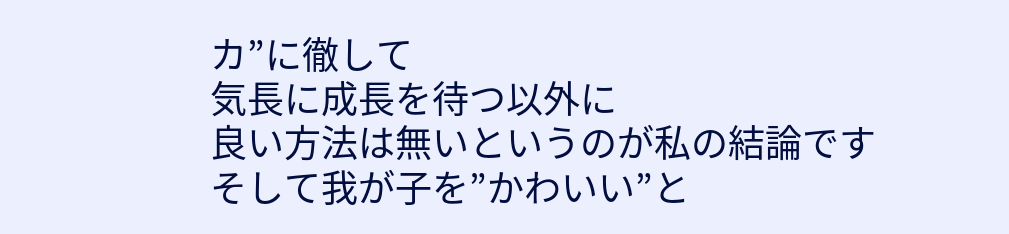カ”に徹して
気長に成長を待つ以外に
良い方法は無いというのが私の結論です
そして我が子を”かわいい”と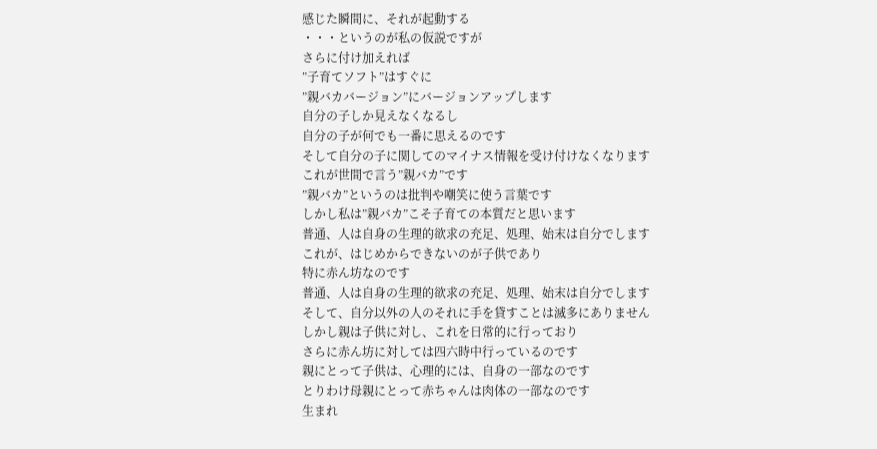感じた瞬間に、それが起動する
・・・というのが私の仮説ですが
さらに付け加えれば
”子育てソフト”はすぐに
”親バカバージョン”にバージョンアップします
自分の子しか見えなくなるし
自分の子が何でも一番に思えるのです
そして自分の子に関してのマイナス情報を受け付けなくなります
これが世間で言う”親バカ”です
”親バカ”というのは批判や嘲笑に使う言葉です
しかし私は”親バカ”こそ子育ての本質だと思います
普通、人は自身の生理的欲求の充足、処理、始末は自分でします
これが、はじめからできないのが子供であり
特に赤ん坊なのです
普通、人は自身の生理的欲求の充足、処理、始末は自分でします
そして、自分以外の人のそれに手を貸すことは滅多にありません
しかし親は子供に対し、これを日常的に行っており
さらに赤ん坊に対しては四六時中行っているのです
親にとって子供は、心理的には、自身の一部なのです
とりわけ母親にとって赤ちゃんは肉体の一部なのです
生まれ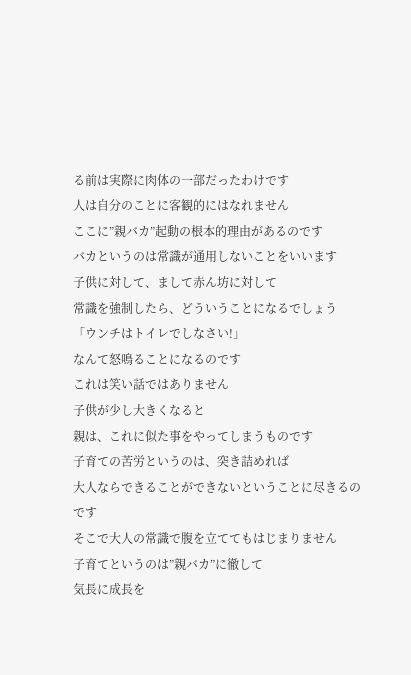る前は実際に肉体の一部だったわけです
人は自分のことに客観的にはなれません
ここに”親バカ”起動の根本的理由があるのです
バカというのは常識が通用しないことをいいます
子供に対して、まして赤ん坊に対して
常識を強制したら、どういうことになるでしょう
「ウンチはトイレでしなさい!」
なんて怒鳴ることになるのです
これは笑い話ではありません
子供が少し大きくなると
親は、これに似た事をやってしまうものです
子育ての苦労というのは、突き詰めれば
大人ならできることができないということに尽きるのです
そこで大人の常識で腹を立ててもはじまりません
子育てというのは”親バカ”に徹して
気長に成長を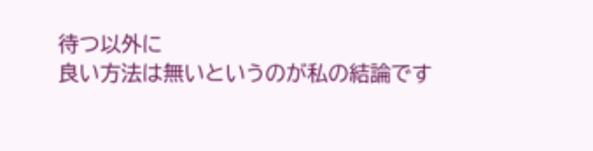待つ以外に
良い方法は無いというのが私の結論です